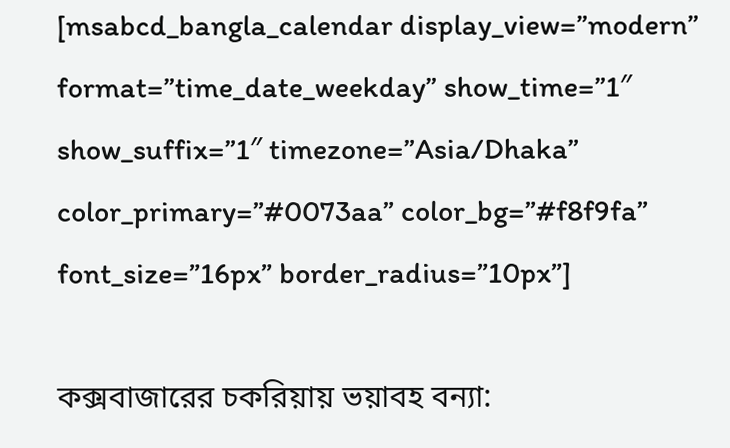[msabcd_bangla_calendar display_view=”modern” format=”time_date_weekday” show_time=”1″ show_suffix=”1″ timezone=”Asia/Dhaka” color_primary=”#0073aa” color_bg=”#f8f9fa” font_size=”16px” border_radius=”10px”]

কক্সবাজারের চকরিয়ায় ভয়াবহ বন্যা: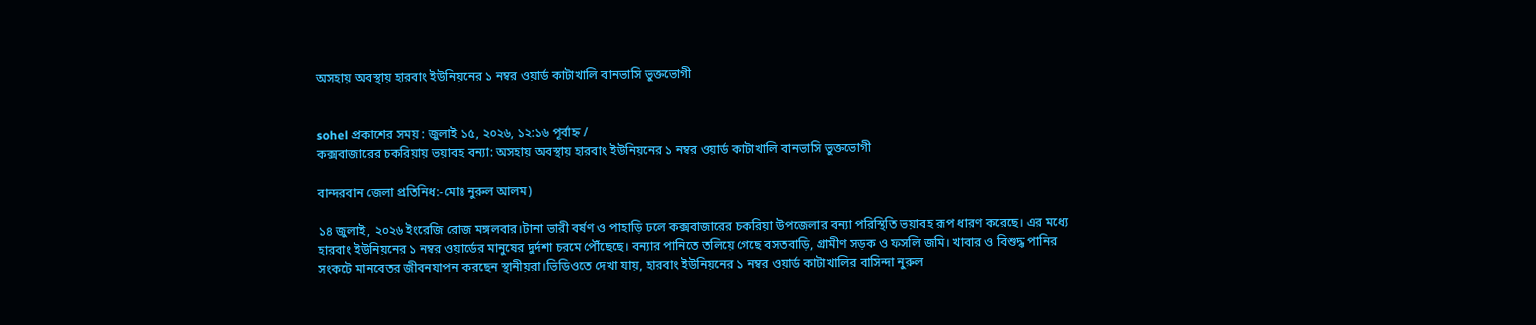অসহায় অবস্থায় হারবাং ইউনিয়নের ১ নম্বর ওয়ার্ড কাটাখালি বানভাসি ভুক্তভোগী


sohel প্রকাশের সময় : জুলাই ১৫, ২০২৬, ১২:১৬ পূর্বাহ্ন /
কক্সবাজারের চকরিয়ায় ভয়াবহ বন্যা: অসহায় অবস্থায় হারবাং ইউনিয়নের ১ নম্বর ওয়ার্ড কাটাখালি বানভাসি ভুক্তভোগী

বান্দরবান জেলা প্রতিনিধ:-মোঃ নুরুল আলম)

১৪ জুলাই, ২০২৬ ইংরেজি রোজ মঙ্গলবার।টানা ভারী বর্ষণ ও পাহাড়ি ঢলে কক্সবাজারের চকরিয়া উপজেলার বন্যা পরিস্থিতি ভয়াবহ রূপ ধারণ করেছে। এর মধ্যে হারবাং ইউনিয়নের ১ নম্বর ওয়ার্ডের মানুষের দুর্দশা চরমে পৌঁছেছে। বন্যার পানিতে তলিয়ে গেছে বসতবাড়ি, গ্রামীণ সড়ক ও ফসলি জমি। খাবার ও বিশুদ্ধ পানির সংকটে মানবেতর জীবনযাপন করছেন স্থানীয়রা।ভিডিওতে দেখা যায়, হারবাং ইউনিয়নের ১ নম্বর ওয়ার্ড কাটাখালির বাসিন্দা নুরুল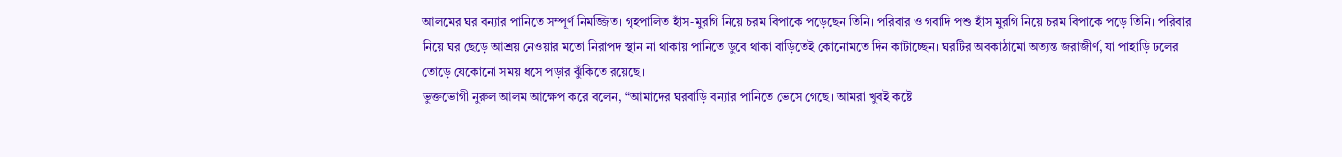আলমের ঘর বন্যার পানিতে সম্পূর্ণ নিমজ্জিত। গৃহপালিত হাঁস-মুরগি নিয়ে চরম বিপাকে পড়েছেন তিনি। পরিবার ও গবাদি পশু হাঁস মুরগি নিয়ে চরম বিপাকে পড়ে তিনি। পরিবার নিয়ে ঘর ছেড়ে আশ্রয় নেওয়ার মতো নিরাপদ স্থান না থাকায় পানিতে ডুবে থাকা বাড়িতেই কোনোমতে দিন কাটাচ্ছেন। ঘরটির অবকাঠামো অত্যন্ত জরাজীর্ণ, যা পাহাড়ি ঢলের তোড়ে যেকোনো সময় ধসে পড়ার ঝুঁকিতে রয়েছে।
ভুক্তভোগী নুরুল আলম আক্ষেপ করে বলেন, “আমাদের ঘরবাড়ি বন্যার পানিতে ভেসে গেছে। আমরা খুবই কষ্টে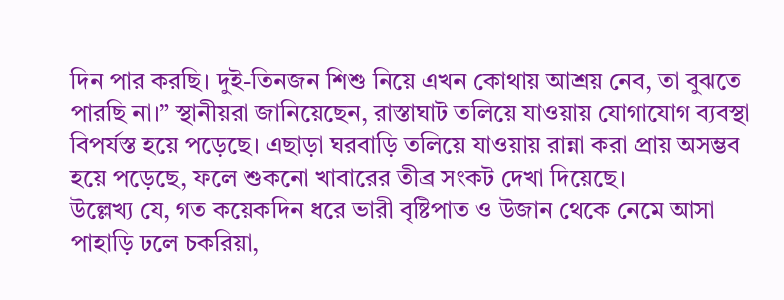দিন পার করছি। দুই-তিনজন শিশু নিয়ে এখন কোথায় আশ্রয় নেব, তা বুঝতে পারছি না।” স্থানীয়রা জানিয়েছেন, রাস্তাঘাট তলিয়ে যাওয়ায় যোগাযোগ ব্যবস্থা বিপর্যস্ত হয়ে পড়েছে। এছাড়া ঘরবাড়ি তলিয়ে যাওয়ায় রান্না করা প্রায় অসম্ভব হয়ে পড়েছে, ফলে শুকনো খাবারের তীব্র সংকট দেখা দিয়েছে।
উল্লেখ্য যে, গত কয়েকদিন ধরে ভারী বৃষ্টিপাত ও উজান থেকে নেমে আসা পাহাড়ি ঢলে চকরিয়া,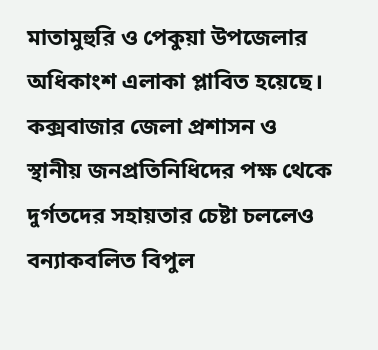মাতামুহুরি ও পেকুয়া উপজেলার অধিকাংশ এলাকা প্লাবিত হয়েছে। কক্সবাজার জেলা প্রশাসন ও স্থানীয় জনপ্রতিনিধিদের পক্ষ থেকে দুর্গতদের সহায়তার চেষ্টা চললেও বন্যাকবলিত বিপুল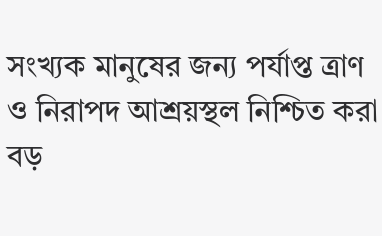সংখ্যক মানুষের জন্য পর্যাপ্ত ত্রাণ ও নিরাপদ আশ্রয়স্থল নিশ্চিত করা বড়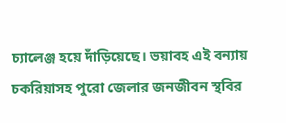চ্যালেঞ্জ হয়ে দাঁড়িয়েছে। ভয়াবহ এই বন্যায় চকরিয়াসহ পুরো জেলার জনজীবন স্থবির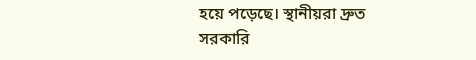হয়ে পড়েছে। স্থানীয়রা দ্রুত সরকারি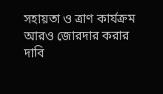সহায়তা ও ত্রাণ কার্যক্রম আরও জোরদার করার দাবি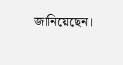জানিয়েছেন।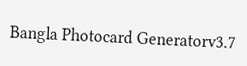Bangla Photocard Generatorv3.7